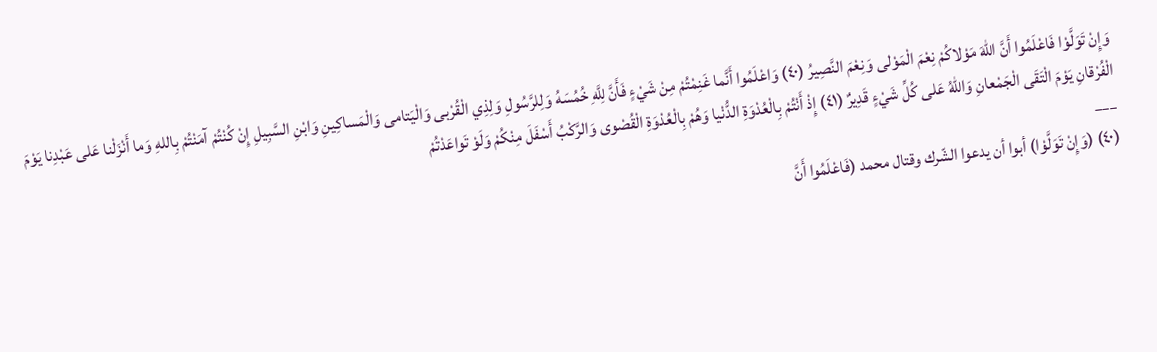وَإِنْ تَوَلَّوْا فَاعْلَمُوا أَنَّ اللهَ مَوْلاكُمْ نِعْمَ الْمَوْلى وَنِعْمَ النَّصِيرُ (٤٠) وَاعْلَمُوا أَنَّما غَنِمْتُمْ مِنْ شَيْءٍ فَأَنَّ لِلَّهِ خُمُسَهُ وَلِلرَّسُولِ وَلِذِي الْقُرْبى وَالْيَتامى وَالْمَساكِينِ وَابْنِ السَّبِيلِ إِنْ كُنْتُمْ آمَنْتُمْ بِاللهِ وَما أَنْزَلْنا عَلى عَبْدِنا يَوْمَ الْفُرْقانِ يَوْمَ الْتَقَى الْجَمْعانِ وَاللهُ عَلى كُلِّ شَيْءٍ قَدِيرٌ (٤١) إِذْ أَنْتُمْ بِالْعُدْوَةِ الدُّنْيا وَهُمْ بِالْعُدْوَةِ الْقُصْوى وَالرَّكْبُ أَسْفَلَ مِنْكُمْ وَلَوْ تَواعَدْتُمْ
___
(٤٠) (وَإِنْ تَوَلَّوْا) أبوا أن يدعوا الشّرك وقتال محمد (فَاعْلَمُوا أَنَّ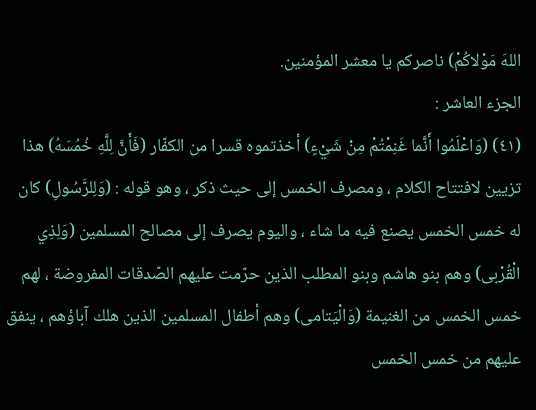اللهَ مَوْلاكُمْ) ناصركم يا معشر المؤمنين.
الجزء العاشر :
(٤١) (وَاعْلَمُوا أَنَّما غَنِمْتُمْ مِنْ شَيْءٍ) أخذتموه قسرا من الكفّار (فَأَنَّ لِلَّهِ خُمُسَهُ) هذا تزيين لافتتاح الكلام ، ومصرف الخمس إلى حيث ذكر ، وهو قوله : (وَلِلرَّسُولِ) كان له خمس الخمس يصنع فيه ما شاء ، واليوم يصرف إلى مصالح المسلمين (وَلِذِي الْقُرْبى) وهم بنو هاشم وبنو المطلب الذين حرّمت عليهم الصّدقات المفروضة ، لهم خمس الخمس من الغنيمة (وَالْيَتامى) وهم أطفال المسلمين الذين هلك آباؤهم ، ينفق عليهم من خمس الخمس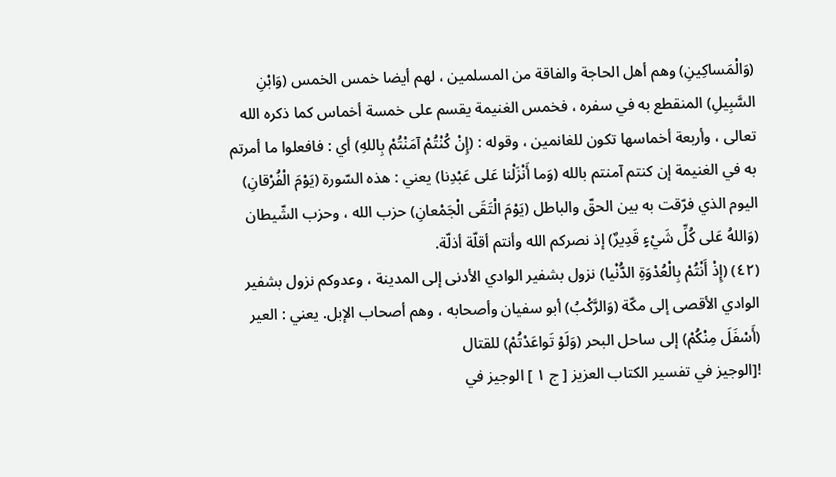(وَالْمَساكِينِ) وهم أهل الحاجة والفاقة من المسلمين ، لهم أيضا خمس الخمس (وَابْنِ السَّبِيلِ) المنقطع به في سفره ، فخمس الغنيمة يقسم على خمسة أخماس كما ذكره الله تعالى ، وأربعة أخماسها تكون للغانمين ، وقوله : (إِنْ كُنْتُمْ آمَنْتُمْ بِاللهِ) أي : فافعلوا ما أمرتم به في الغنيمة إن كنتم آمنتم بالله (وَما أَنْزَلْنا عَلى عَبْدِنا) يعني : هذه السّورة (يَوْمَ الْفُرْقانِ) اليوم الذي فرّقت به بين الحقّ والباطل (يَوْمَ الْتَقَى الْجَمْعانِ) حزب الله ، وحزب الشّيطان (وَاللهُ عَلى كُلِّ شَيْءٍ قَدِيرٌ) إذ نصركم الله وأنتم أقلّة أذلّة.
(٤٢) (إِذْ أَنْتُمْ بِالْعُدْوَةِ الدُّنْيا) نزول بشفير الوادي الأدنى إلى المدينة ، وعدوكم نزول بشفير الوادي الأقصى إلى مكّة (وَالرَّكْبُ) أبو سفيان وأصحابه ، وهم أصحاب الإبل. يعني : العير (أَسْفَلَ مِنْكُمْ) إلى ساحل البحر (وَلَوْ تَواعَدْتُمْ) للقتال
![الوجيز في تفسير الكتاب العزيز [ ج ١ ] الوجيز في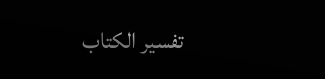تفسير الكتاب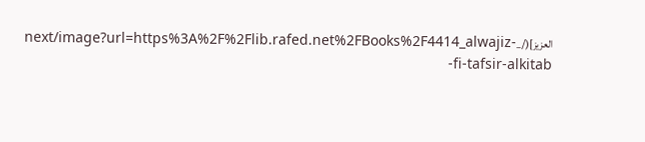العزيز](/_next/image?url=https%3A%2F%2Flib.rafed.net%2FBooks%2F4414_alwajiz-fi-tafsir-alkitab-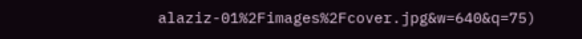alaziz-01%2Fimages%2Fcover.jpg&w=640&q=75)